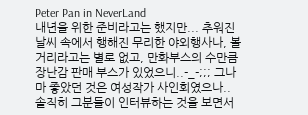Peter Pan in NeverLand
내년을 위한 준비라고는 했지만... 추워진 날씨 속에서 행해진 무리한 야외행사나, 볼거리라고는 별로 없고, 만화부스의 수만큼 장난감 판매 부스가 있었으니..-_-;;; 그나마 좋았던 것은 여성작가 사인회였으나.. 솔직히 그분들이 인터뷰하는 것을 보면서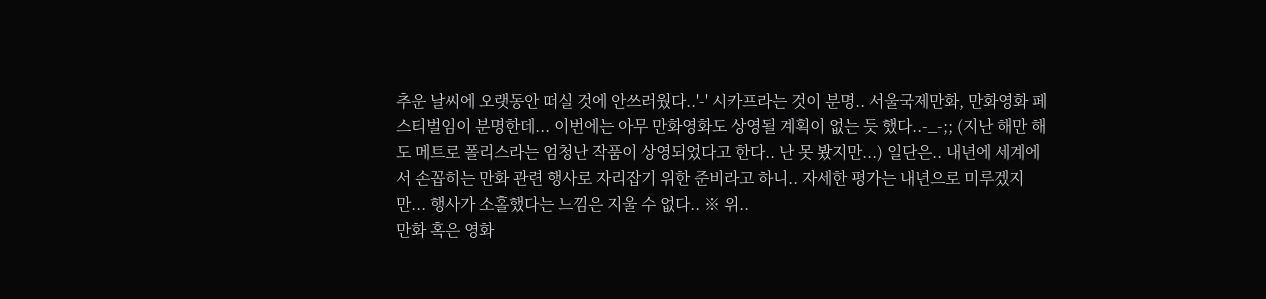추운 날씨에 오랫동안 떠실 것에 안쓰러웠다..'-' 시카프라는 것이 분명.. 서울국제만화, 만화영화 페스티벌임이 분명한데... 이번에는 아무 만화영화도 상영될 계획이 없는 듯 했다..-_-;; (지난 해만 해도 메트로 폴리스라는 엄청난 작품이 상영되었다고 한다.. 난 못 봤지만...) 일단은.. 내년에 세계에서 손꼽히는 만화 관련 행사로 자리잡기 위한 준비라고 하니.. 자세한 평가는 내년으로 미루겠지만... 행사가 소홀했다는 느낌은 지울 수 없다.. ※ 위..
만화 혹은 영화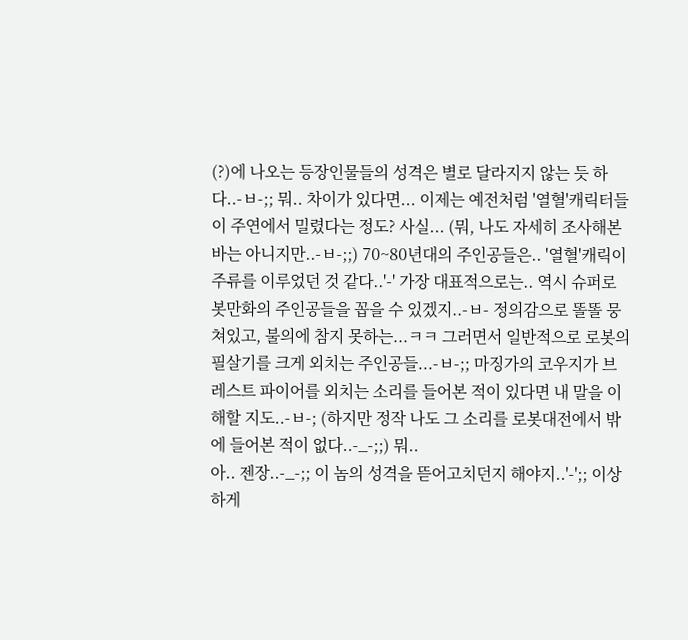(?)에 나오는 등장인물들의 성격은 별로 달라지지 않는 듯 하다..-ㅂ-;; 뭐.. 차이가 있다면... 이제는 예전처럼 '열혈'캐릭터들이 주연에서 밀렸다는 정도? 사실... (뭐, 나도 자세히 조사해본 바는 아니지만..-ㅂ-;;) 70~80년대의 주인공들은.. '열혈'캐릭이 주류를 이루었던 것 같다..'-' 가장 대표적으로는.. 역시 슈퍼로봇만화의 주인공들을 꼽을 수 있겠지..-ㅂ- 정의감으로 똘똘 뭉쳐있고, 불의에 참지 못하는...ㅋㅋ 그러면서 일반적으로 로봇의 필살기를 크게 외치는 주인공들...-ㅂ-;; 마징가의 코우지가 브레스트 파이어를 외치는 소리를 들어본 적이 있다면 내 말을 이해할 지도..-ㅂ-; (하지만 정작 나도 그 소리를 로봇대전에서 밖에 들어본 적이 없다..-_-;;) 뭐..
아.. 젠장..-_-;; 이 놈의 성격을 뜯어고치던지 해야지..'-';; 이상하게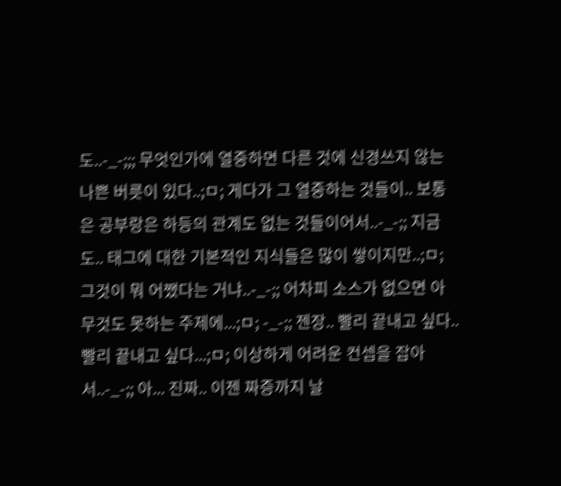도..-_-;;; 무엇인가에 열중하면 다른 것에 신경쓰지 않는 나쁜 버릇이 있다..;ㅁ; 게다가 그 열중하는 것들이.. 보통은 공부랑은 하등의 관계도 없는 것들이어서..-_-;; 지금도.. 태그에 대한 기본적인 지식들은 많이 쌓이지만..;ㅁ; 그것이 뭐 어쨌다는 거냐..-_-;; 어차피 소스가 없으면 아무것도 못하는 주제에...;ㅁ; -_-;; 젠장.. 빨리 끝내고 싶다.. 빨리 끝내고 싶다...;ㅁ; 이상하게 어려운 컨셉을 잡아서..-_-;; 아... 진짜.. 이젠 짜증까지 날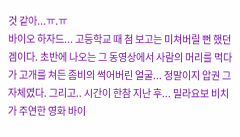것 같아...ㅠ.ㅠ
바이오 하자드... 고등학교 때 첨 보고는 미쳐버릴 뻔 했던 겜이다. 초반에 나오는 그 동영상에서 사람의 머리를 먹다가 고개를 쳐든 좀비의 썩어버린 얼굴... 정말이지 압권 그 자체였다. 그리고.. 시간이 한참 지난 후... 밀라요보 비치가 주연한 영화 바이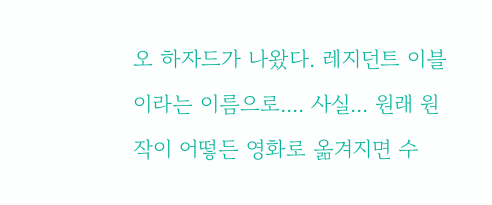오 하자드가 나왔다. 레지던트 이블이라는 이름으로.... 사실... 원래 원작이 어떻든 영화로 옮겨지면 수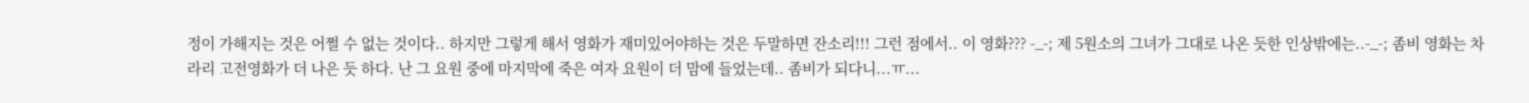정이 가해지는 것은 어쩔 수 없는 것이다.. 하지만 그렇게 해서 영화가 재미있어야하는 것은 두말하면 잔소리!!! 그런 점에서.. 이 영화??? -_-; 제 5원소의 그녀가 그대로 나온 듯한 인상밖에는..-_-; 좀비 영화는 차라리 고전영화가 더 나은 듯 하다. 난 그 요원 중에 마지막에 죽은 여자 요원이 더 맘에 들었는데.. 좀비가 되다니...ㅠ...